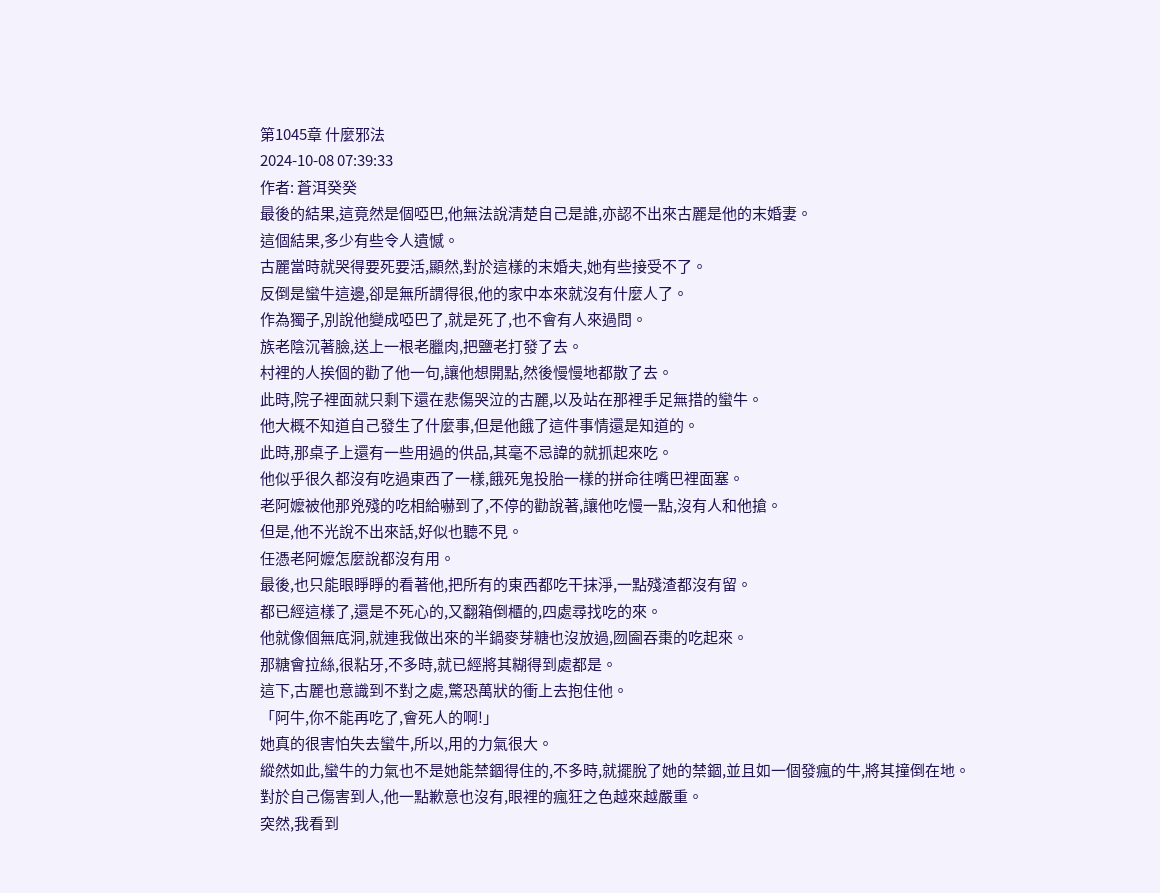第1045章 什麼邪法
2024-10-08 07:39:33
作者: 蒼洱癸癸
最後的結果,這竟然是個啞巴,他無法說清楚自己是誰,亦認不出來古麗是他的末婚妻。
這個結果,多少有些令人遺憾。
古麗當時就哭得要死要活,顯然,對於這樣的末婚夫,她有些接受不了。
反倒是蠻牛這邊,卻是無所謂得很,他的家中本來就沒有什麼人了。
作為獨子,別說他變成啞巴了,就是死了,也不會有人來過問。
族老陰沉著臉,送上一根老臘肉,把鹽老打發了去。
村裡的人挨個的勸了他一句,讓他想開點,然後慢慢地都散了去。
此時,院子裡面就只剩下還在悲傷哭泣的古麗,以及站在那裡手足無措的蠻牛。
他大概不知道自己發生了什麼事,但是他餓了這件事情還是知道的。
此時,那桌子上還有一些用過的供品,其毫不忌諱的就抓起來吃。
他似乎很久都沒有吃過東西了一樣,餓死鬼投胎一樣的拼命往嘴巴裡面塞。
老阿嬤被他那兇殘的吃相給嚇到了,不停的勸說著,讓他吃慢一點,沒有人和他搶。
但是,他不光說不出來話,好似也聽不見。
任憑老阿嬤怎麼說都沒有用。
最後,也只能眼睜睜的看著他,把所有的東西都吃干抹淨,一點殘渣都沒有留。
都已經這樣了,還是不死心的,又翻箱倒櫃的,四處尋找吃的來。
他就像個無底洞,就連我做出來的半鍋麥芽糖也沒放過,囫圇吞棗的吃起來。
那糖會拉絲,很粘牙,不多時,就已經將其糊得到處都是。
這下,古麗也意識到不對之處,驚恐萬狀的衝上去抱住他。
「阿牛,你不能再吃了,會死人的啊!」
她真的很害怕失去蠻牛,所以,用的力氣很大。
縱然如此,蠻牛的力氣也不是她能禁錮得住的,不多時,就擺脫了她的禁錮,並且如一個發瘋的牛,將其撞倒在地。
對於自己傷害到人,他一點歉意也沒有,眼裡的瘋狂之色越來越嚴重。
突然,我看到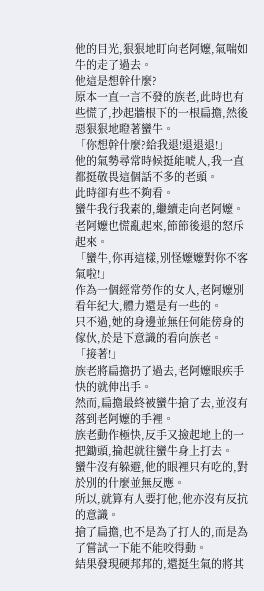他的目光,狠狠地盯向老阿嬤,氣喘如牛的走了過去。
他這是想幹什麼?
原本一直一言不發的族老,此時也有些慌了,抄起牆根下的一根扁擔,然後惡狠狠地瞪著蠻牛。
「你想幹什麼?給我退!退退退!」
他的氣勢尋常時候挺能唬人,我一直都挺敬畏這個話不多的老頭。
此時卻有些不夠看。
蠻牛我行我素的,繼續走向老阿嬤。
老阿嬤也慌亂起來,節節後退的怒斥起來。
「蠻牛,你再這樣,別怪嬤嬤對你不客氣啦!」
作為一個經常勞作的女人,老阿嬤別看年紀大,體力還是有一些的。
只不過,她的身邊並無任何能傍身的傢伙,於是下意識的看向族老。
「接著!」
族老將扁擔扔了過去,老阿嬤眼疾手快的就伸出手。
然而,扁擔最終被蠻牛搶了去,並沒有落到老阿嬤的手裡。
族老動作極快,反手又撿起地上的一把鋤頭,掄起就往蠻牛身上打去。
蠻牛沒有躲避,他的眼裡只有吃的,對於別的什麼並無反應。
所以,就算有人要打他,他亦沒有反抗的意識。
搶了扁擔,也不是為了打人的,而是為了嘗試一下能不能咬得動。
結果發現硬邦邦的,還挺生氣的將其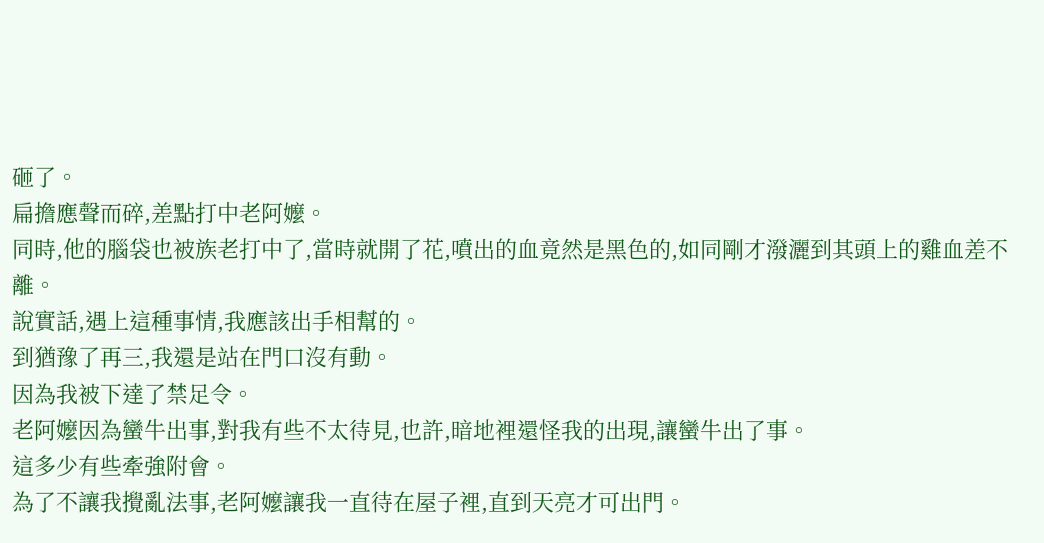砸了。
扁擔應聲而碎,差點打中老阿嬤。
同時,他的腦袋也被族老打中了,當時就開了花,噴出的血竟然是黑色的,如同剛才潑灑到其頭上的雞血差不離。
說實話,遇上這種事情,我應該出手相幫的。
到猶豫了再三,我還是站在門口沒有動。
因為我被下達了禁足令。
老阿嬤因為蠻牛出事,對我有些不太待見,也許,暗地裡還怪我的出現,讓蠻牛出了事。
這多少有些牽強附會。
為了不讓我攪亂法事,老阿嬤讓我一直待在屋子裡,直到天亮才可出門。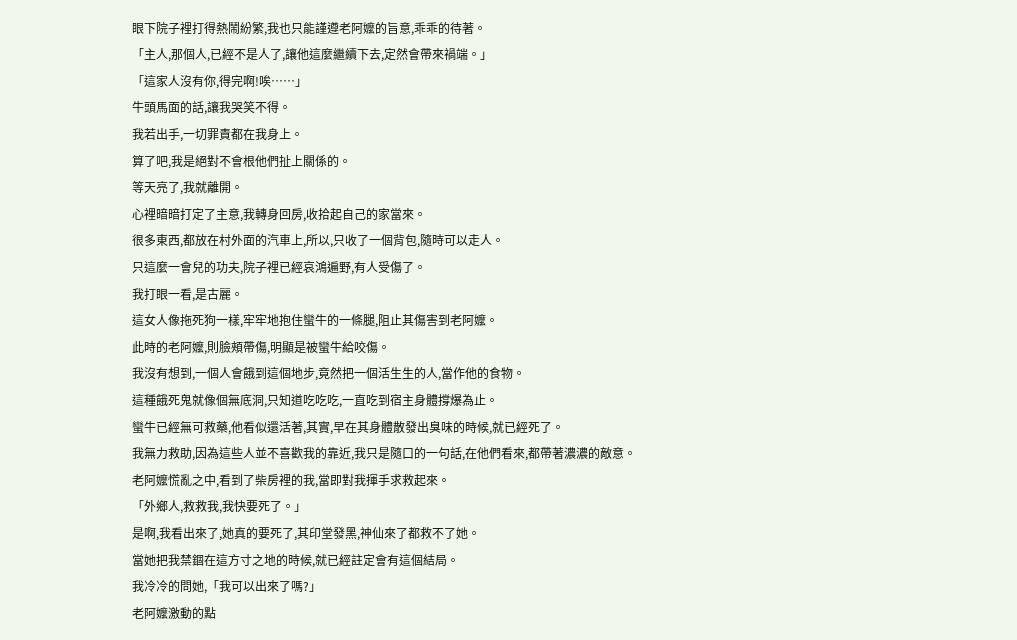眼下院子裡打得熱鬧紛繁,我也只能謹遵老阿嬤的旨意,乖乖的待著。
「主人,那個人,已經不是人了,讓他這麼繼續下去,定然會帶來禍端。」
「這家人沒有你,得完啊!唉……」
牛頭馬面的話,讓我哭笑不得。
我若出手,一切罪責都在我身上。
算了吧,我是絕對不會根他們扯上關係的。
等天亮了,我就離開。
心裡暗暗打定了主意,我轉身回房,收拾起自己的家當來。
很多東西,都放在村外面的汽車上,所以,只收了一個背包,隨時可以走人。
只這麼一會兒的功夫,院子裡已經哀鴻遍野,有人受傷了。
我打眼一看,是古麗。
這女人像拖死狗一樣,牢牢地抱住蠻牛的一條腿,阻止其傷害到老阿嬤。
此時的老阿嬤,則臉頰帶傷,明顯是被蠻牛給咬傷。
我沒有想到,一個人會餓到這個地步,竟然把一個活生生的人,當作他的食物。
這種餓死鬼就像個無底洞,只知道吃吃吃,一直吃到宿主身體撐爆為止。
蠻牛已經無可救藥,他看似還活著,其實,早在其身體散發出臭味的時候,就已經死了。
我無力救助,因為這些人並不喜歡我的靠近,我只是隨口的一句話,在他們看來,都帶著濃濃的敵意。
老阿嬤慌亂之中,看到了柴房裡的我,當即對我揮手求救起來。
「外鄉人,救救我,我快要死了。」
是啊,我看出來了,她真的要死了,其印堂發黑,神仙來了都救不了她。
當她把我禁錮在這方寸之地的時候,就已經註定會有這個結局。
我冷冷的問她,「我可以出來了嗎?」
老阿嬤激動的點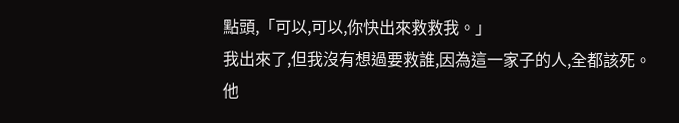點頭,「可以,可以,你快出來救救我。」
我出來了,但我沒有想過要救誰,因為這一家子的人,全都該死。
他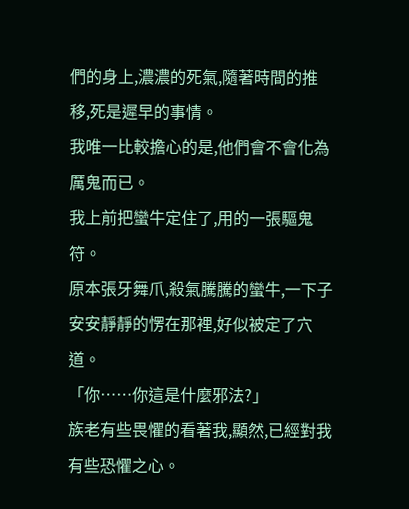們的身上,濃濃的死氣,隨著時間的推移,死是遲早的事情。
我唯一比較擔心的是,他們會不會化為厲鬼而已。
我上前把蠻牛定住了,用的一張驅鬼符。
原本張牙舞爪,殺氣騰騰的蠻牛,一下子安安靜靜的愣在那裡,好似被定了穴道。
「你……你這是什麼邪法?」
族老有些畏懼的看著我,顯然,已經對我有些恐懼之心。